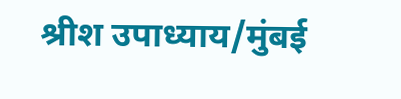श्रीश उपाध्याय/मुंबई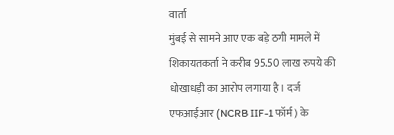वार्ता
मुंबई से सामने आए एक बड़े ठगी मामले में शिकायतकर्ता ने करीब 95.50 लाख रुपये की धोखाधड़ी का आरोप लगाया है। दर्ज एफआईआर (NCRB IIF-1 फॉर्म) के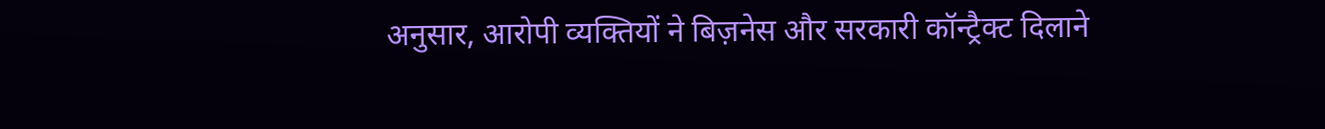अनुसार, आरोपी व्यक्तियों ने बिज़नेस और सरकारी कॉन्ट्रैक्ट दिलाने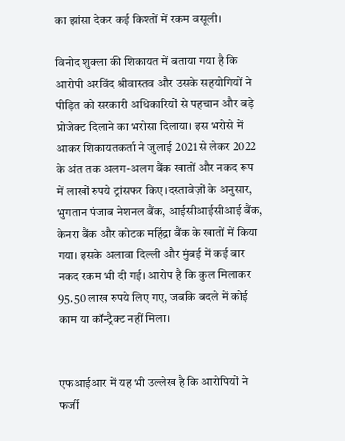का झांसा देकर कई किश्तों में रकम वसूली।

विनोद शुक्ला की शिकायत में बताया गया है कि आरोपी अरविंद श्रीवास्तव और उसके सहयोगियों ने पीड़ित को सरकारी अधिकारियों से पहचान और बड़े प्रोजेक्ट दिलाने का भरोसा दिलाया। इस भरोसे में आकर शिकायतकर्ता ने जुलाई 2021 से लेकर 2022 के अंत तक अलग-अलग बैंक खातों और नकद रूप में लाखों रुपये ट्रांसफर किए।दस्तावेज़ों के अनुसार, भुगतान पंजाब नेशनल बैंक, आईसीआईसीआई बैंक, केनरा बैंक और कोटक महिंद्रा बैंक के खातों में किया गया। इसके अलावा दिल्ली और मुंबई में कई बार नकद रकम भी दी गई। आरोप है कि कुल मिलाकर 95.50 लाख रुपये लिए गए, जबकि बदले में कोई काम या कॉन्ट्रैक्ट नहीं मिला।


एफआईआर में यह भी उल्लेख है कि आरोपियों ने फर्जी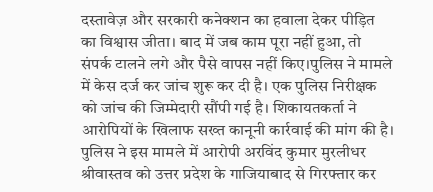दस्तावेज़ और सरकारी कनेक्शन का हवाला देकर पीड़ित का विश्वास जीता। बाद में जब काम पूरा नहीं हुआ, तो संपर्क टालने लगे और पैसे वापस नहीं किए।पुलिस ने मामले में केस दर्ज कर जांच शुरू कर दी है। एक पुलिस निरीक्षक को जांच की जिम्मेदारी सौंपी गई है। शिकायतकर्ता ने आरोपियों के खिलाफ सख्त कानूनी कार्रवाई की मांग की है।
पुलिस ने इस मामले में आरोपी अरविंद कुमार मुरलीधर श्रीवास्तव को उत्तर प्रदेश के गाजियाबाद से गिरफ्तार कर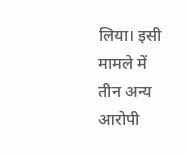लिया। इसी मामले में तीन अन्य आरोपी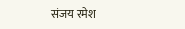संजय रमेश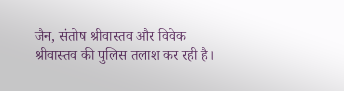जैन, संतोष श्रीवास्तव और विवेक श्रीवास्तव की पुलिस तलाश कर रही है।